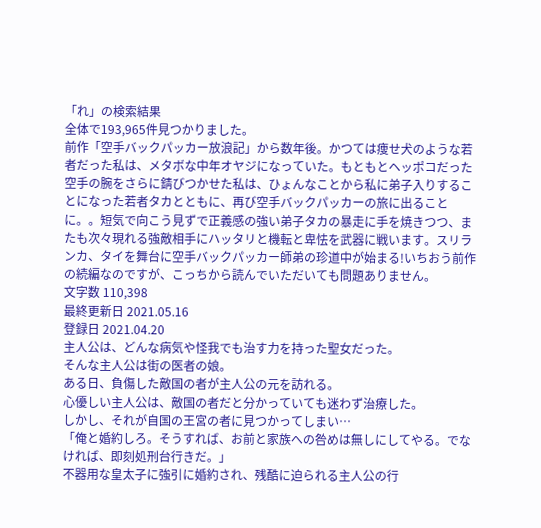「れ」の検索結果
全体で193,965件見つかりました。
前作「空手バックパッカー放浪記」から数年後。かつては痩せ犬のような若者だった私は、メタボな中年オヤジになっていた。もともとヘッポコだった空手の腕をさらに錆びつかせた私は、ひょんなことから私に弟子入りすることになった若者タカとともに、再び空手バックパッカーの旅に出ることに。。短気で向こう見ずで正義感の強い弟子タカの暴走に手を焼きつつ、またも次々現れる強敵相手にハッタリと機転と卑怯を武器に戦います。スリランカ、タイを舞台に空手バックパッカー師弟の珍道中が始まる!いちおう前作の続編なのですが、こっちから読んでいただいても問題ありません。
文字数 110,398
最終更新日 2021.05.16
登録日 2021.04.20
主人公は、どんな病気や怪我でも治す力を持った聖女だった。
そんな主人公は街の医者の娘。
ある日、負傷した敵国の者が主人公の元を訪れる。
心優しい主人公は、敵国の者だと分かっていても迷わず治療した。
しかし、それが自国の王宮の者に見つかってしまい…
「俺と婚約しろ。そうすれば、お前と家族への咎めは無しにしてやる。でなければ、即刻処刑台行きだ。」
不器用な皇太子に強引に婚約され、残酷に迫られる主人公の行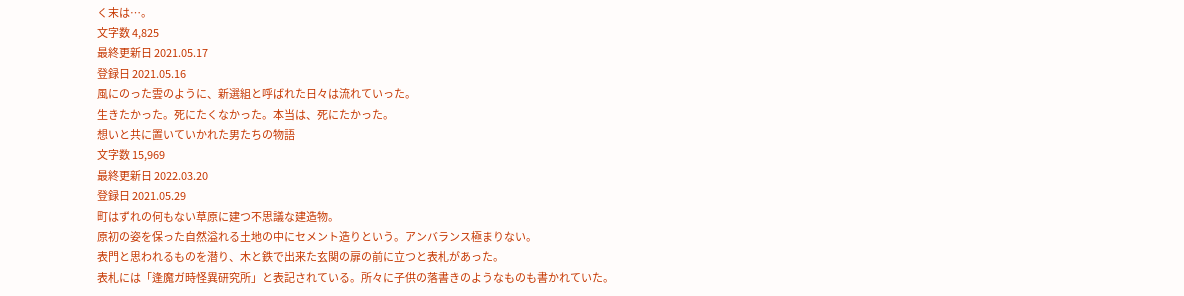く末は…。
文字数 4,825
最終更新日 2021.05.17
登録日 2021.05.16
風にのった雲のように、新選組と呼ばれた日々は流れていった。
生きたかった。死にたくなかった。本当は、死にたかった。
想いと共に置いていかれた男たちの物語
文字数 15,969
最終更新日 2022.03.20
登録日 2021.05.29
町はずれの何もない草原に建つ不思議な建造物。
原初の姿を保った自然溢れる土地の中にセメント造りという。アンバランス極まりない。
表門と思われるものを潜り、木と鉄で出来た玄関の扉の前に立つと表札があった。
表札には「逢魔ガ時怪異研究所」と表記されている。所々に子供の落書きのようなものも書かれていた。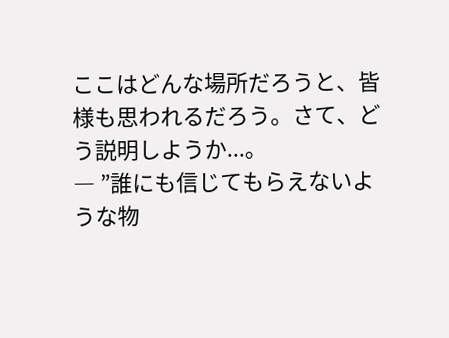ここはどんな場所だろうと、皆様も思われるだろう。さて、どう説明しようか...。
― ”誰にも信じてもらえないような物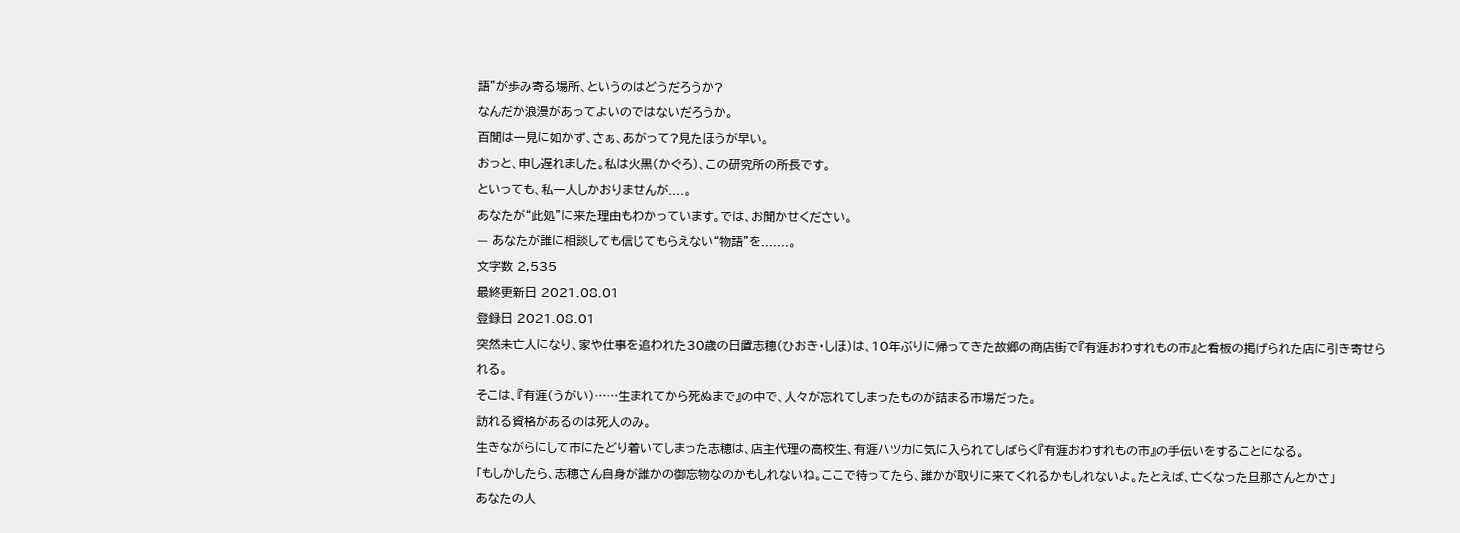語”が歩み寄る場所、というのはどうだろうか?
なんだか浪漫があってよいのではないだろうか。
百聞は一見に如かず、さぁ、あがって?見たほうが早い。
おっと、申し遅れました。私は火黒(かぐろ)、この研究所の所長です。
といっても、私一人しかおりませんが....。
あなたが“此処”に来た理由もわかっています。では、お聞かせください。
— あなたが誰に相談しても信じてもらえない“物語”を.......。
文字数 2,535
最終更新日 2021.08.01
登録日 2021.08.01
突然未亡人になり、家や仕事を追われた30歳の日置志穂(ひおき・しほ)は、10年ぶりに帰ってきた故郷の商店街で『有涯おわすれもの市』と看板の掲げられた店に引き寄せられる。
そこは、『有涯(うがい)……生まれてから死ぬまで』の中で、人々が忘れてしまったものが詰まる市場だった。
訪れる資格があるのは死人のみ。
生きながらにして市にたどり着いてしまった志穂は、店主代理の高校生、有涯ハツカに気に入られてしばらく『有涯おわすれもの市』の手伝いをすることになる。
「もしかしたら、志穂さん自身が誰かの御忘物なのかもしれないね。ここで待ってたら、誰かが取りに来てくれるかもしれないよ。たとえば、亡くなった旦那さんとかさ」
あなたの人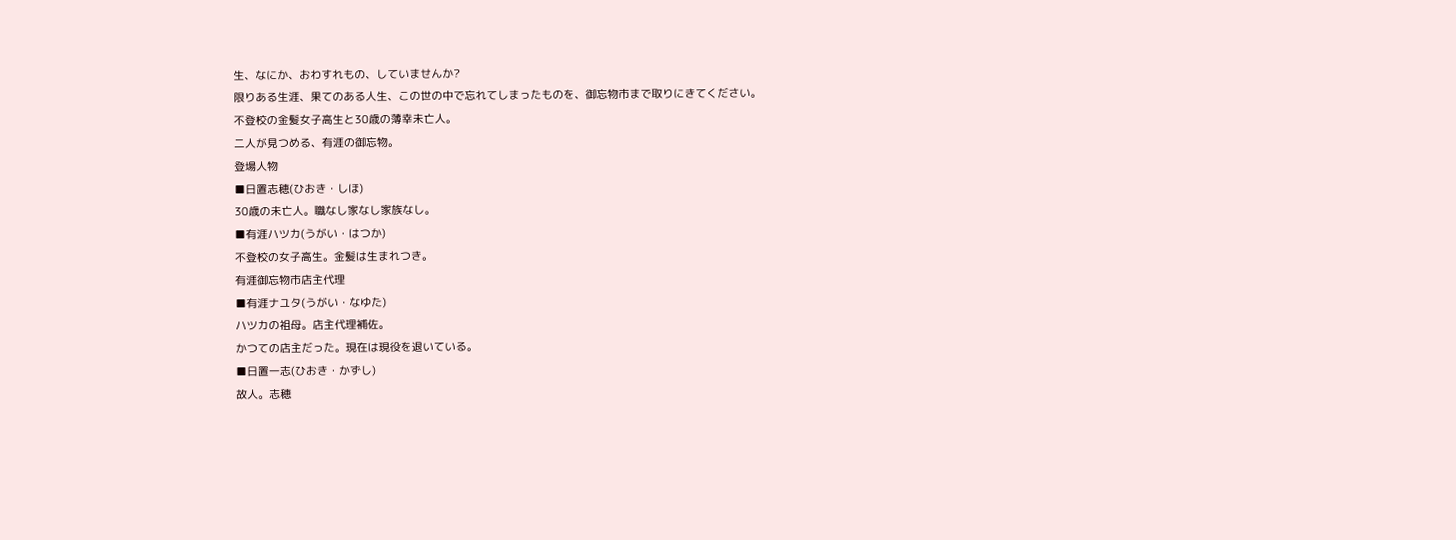生、なにか、おわすれもの、していませんか?
限りある生涯、果てのある人生、この世の中で忘れてしまったものを、御忘物市まで取りにきてください。
不登校の金髪女子高生と30歳の薄幸未亡人。
二人が見つめる、有涯の御忘物。
登場人物
■日置志穂(ひおき・しほ)
30歳の未亡人。職なし家なし家族なし。
■有涯ハツカ(うがい・はつか)
不登校の女子高生。金髪は生まれつき。
有涯御忘物市店主代理
■有涯ナユタ(うがい・なゆた)
ハツカの祖母。店主代理補佐。
かつての店主だった。現在は現役を退いている。
■日置一志(ひおき・かずし)
故人。志穂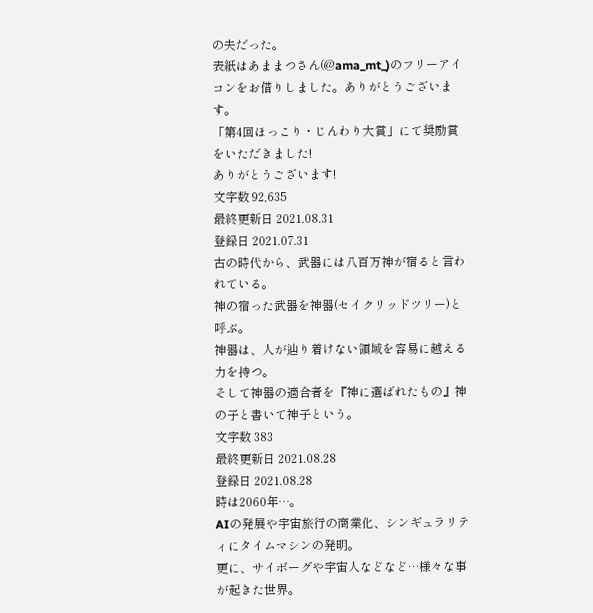の夫だった。
表紙はあままつさん(@ama_mt_)のフリーアイコンをお借りしました。ありがとうございます。
「第4回ほっこり・じんわり大賞」にて奨励賞をいただきました!
ありがとうございます!
文字数 92,635
最終更新日 2021.08.31
登録日 2021.07.31
古の時代から、武器には八百万神が宿ると言われている。
神の宿った武器を神器(セイクリッドツリー)と呼ぶ。
神器は、人が辿り着けない領域を容易に越える力を持つ。
そして神器の適合者を『神に選ばれたもの』神の子と書いて神子という。
文字数 383
最終更新日 2021.08.28
登録日 2021.08.28
時は2060年…。
AIの発展や宇宙旅行の商業化、シンギュラリティにタイムマシンの発明。
更に、サイボーグや宇宙人などなど…様々な事が起きた世界。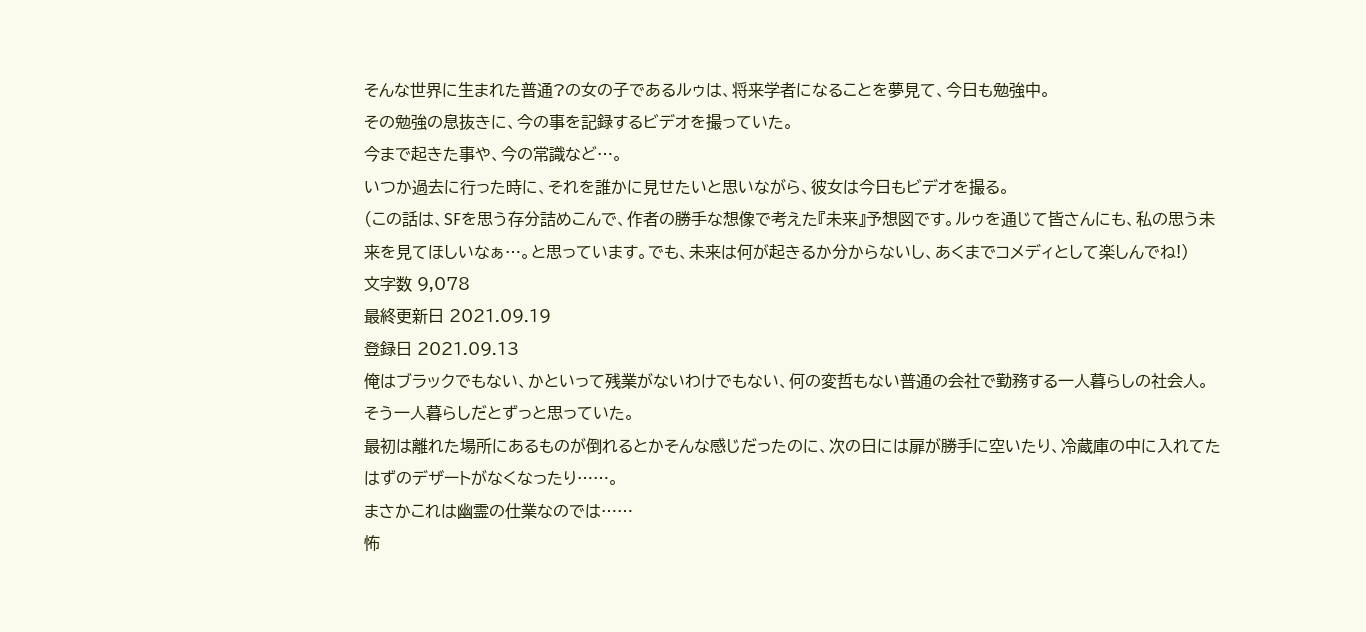そんな世界に生まれた普通?の女の子であるルゥは、将来学者になることを夢見て、今日も勉強中。
その勉強の息抜きに、今の事を記録するビデオを撮っていた。
今まで起きた事や、今の常識など…。
いつか過去に行った時に、それを誰かに見せたいと思いながら、彼女は今日もビデオを撮る。
(この話は、SFを思う存分詰めこんで、作者の勝手な想像で考えた『未来』予想図です。ルゥを通じて皆さんにも、私の思う未来を見てほしいなぁ…。と思っています。でも、未来は何が起きるか分からないし、あくまでコメディとして楽しんでね!)
文字数 9,078
最終更新日 2021.09.19
登録日 2021.09.13
俺はブラックでもない、かといって残業がないわけでもない、何の変哲もない普通の会社で勤務する一人暮らしの社会人。
そう一人暮らしだとずっと思っていた。
最初は離れた場所にあるものが倒れるとかそんな感じだったのに、次の日には扉が勝手に空いたり、冷蔵庫の中に入れてたはずのデザートがなくなったり……。
まさかこれは幽霊の仕業なのでは……
怖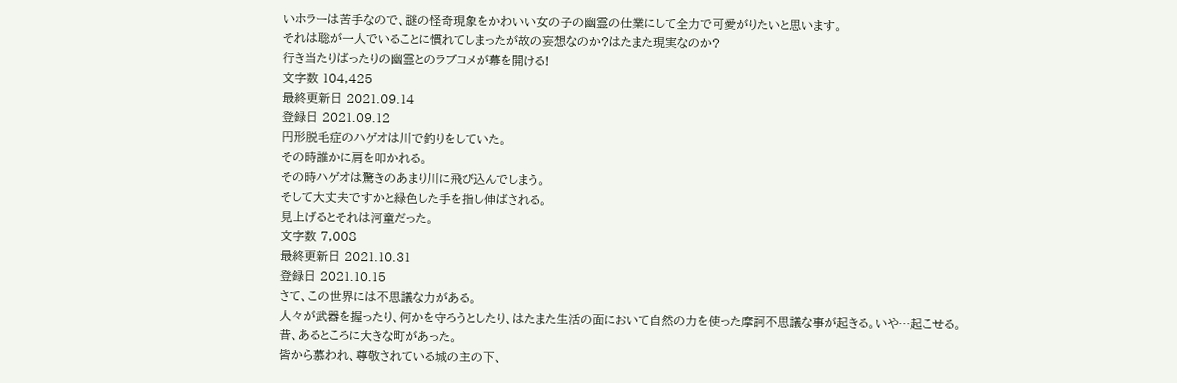いホラーは苦手なので、謎の怪奇現象をかわいい女の子の幽霊の仕業にして全力で可愛がりたいと思います。
それは聡が一人でいることに慣れてしまったが故の妄想なのか?はたまた現実なのか?
行き当たりばったりの幽霊とのラブコメが幕を開ける!
文字数 104,425
最終更新日 2021.09.14
登録日 2021.09.12
円形脱毛症のハゲオは川で釣りをしていた。
その時誰かに肩を叩かれる。
その時ハゲオは驚きのあまり川に飛び込んでしまう。
そして大丈夫ですかと緑色した手を指し伸ばされる。
見上げるとそれは河童だった。
文字数 7,008
最終更新日 2021.10.31
登録日 2021.10.15
さて、この世界には不思議な力がある。
人々が武器を握ったり、何かを守ろうとしたり、はたまた生活の面において自然の力を使った摩訶不思議な事が起きる。いや…起こせる。
昔、あるところに大きな町があった。
皆から慕われ、尊敬されている城の主の下、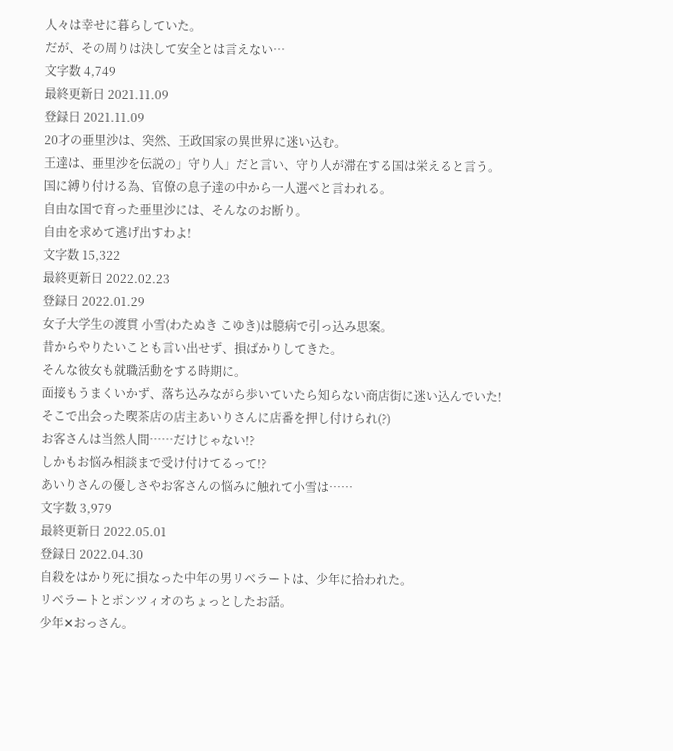人々は幸せに暮らしていた。
だが、その周りは決して安全とは言えない…
文字数 4,749
最終更新日 2021.11.09
登録日 2021.11.09
20才の亜里沙は、突然、王政国家の異世界に迷い込む。
王達は、亜里沙を伝説の」守り人」だと言い、守り人が滞在する国は栄えると言う。
国に縛り付ける為、官僚の息子達の中から一人選べと言われる。
自由な国で育った亜里沙には、そんなのお断り。
自由を求めて逃げ出すわよ!
文字数 15,322
最終更新日 2022.02.23
登録日 2022.01.29
女子大学生の渡貫 小雪(わたぬき こゆき)は臆病で引っ込み思案。
昔からやりたいことも言い出せず、損ばかりしてきた。
そんな彼女も就職活動をする時期に。
面接もうまくいかず、落ち込みながら歩いていたら知らない商店街に迷い込んでいた!
そこで出会った喫茶店の店主あいりさんに店番を押し付けられ(?)
お客さんは当然人間……だけじゃない!?
しかもお悩み相談まで受け付けてるって!?
あいりさんの優しさやお客さんの悩みに触れて小雪は……
文字数 3,979
最終更新日 2022.05.01
登録日 2022.04.30
自殺をはかり死に損なった中年の男リベラートは、少年に拾われた。
リベラートとポンツィオのちょっとしたお話。
少年✕おっさん。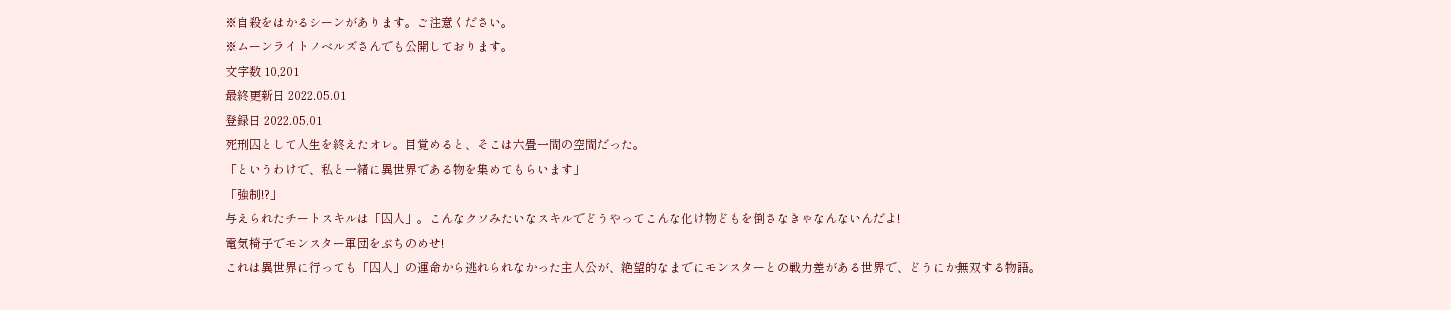※自殺をはかるシーンがあります。ご注意ください。
※ムーンライトノベルズさんでも公開しております。
文字数 10,201
最終更新日 2022.05.01
登録日 2022.05.01
死刑囚として人生を終えたオレ。目覚めると、そこは六畳一間の空間だった。
「というわけで、私と一緒に異世界である物を集めてもらいます」
「強制!?」
与えられたチートスキルは「囚人」。こんなクソみたいなスキルでどうやってこんな化け物どもを倒さなきゃなんないんだよ!
電気椅子でモンスター軍団をぶちのめせ!
これは異世界に行っても「囚人」の運命から逃れられなかった主人公が、絶望的なまでにモンスターとの戦力差がある世界で、どうにか無双する物語。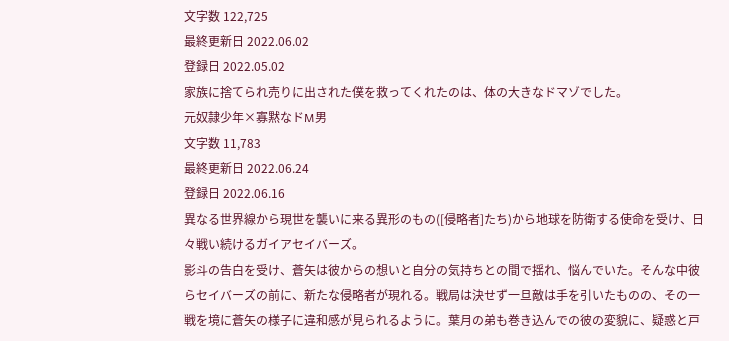文字数 122,725
最終更新日 2022.06.02
登録日 2022.05.02
家族に捨てられ売りに出された僕を救ってくれたのは、体の大きなドマゾでした。
元奴隷少年×寡黙なドM男
文字数 11,783
最終更新日 2022.06.24
登録日 2022.06.16
異なる世界線から現世を襲いに来る異形のもの([侵略者]たち)から地球を防衛する使命を受け、日々戦い続けるガイアセイバーズ。
影斗の告白を受け、蒼矢は彼からの想いと自分の気持ちとの間で揺れ、悩んでいた。そんな中彼らセイバーズの前に、新たな侵略者が現れる。戦局は決せず一旦敵は手を引いたものの、その一戦を境に蒼矢の様子に違和感が見られるように。葉月の弟も巻き込んでの彼の変貌に、疑惑と戸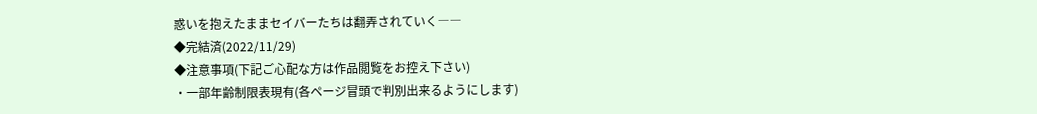惑いを抱えたままセイバーたちは翻弄されていく――
◆完結済(2022/11/29)
◆注意事項(下記ご心配な方は作品閲覧をお控え下さい)
・一部年齢制限表現有(各ページ冒頭で判別出来るようにします)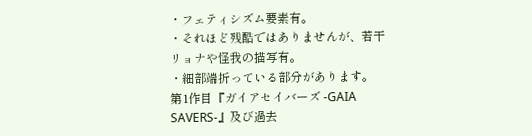・フェティシズム要素有。
・それほど残酷ではありませんが、若干リョナや怪我の描写有。
・細部端折っている部分があります。
第1作目『ガイアセイバーズ -GAIA SAVERS-』及び過去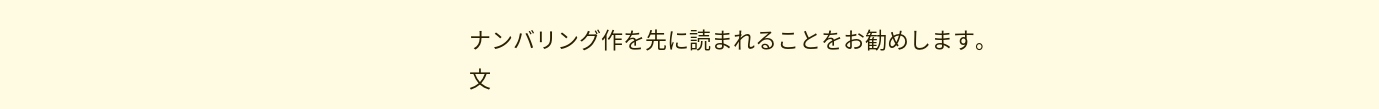ナンバリング作を先に読まれることをお勧めします。
文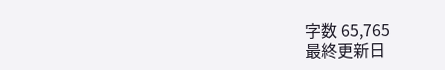字数 65,765
最終更新日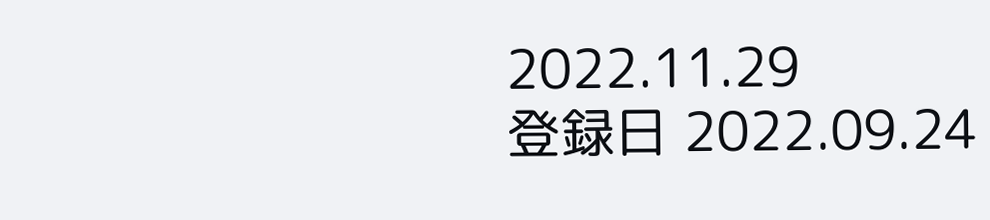2022.11.29
登録日 2022.09.24